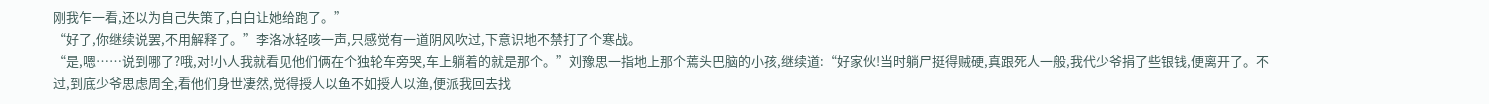刚我乍一看,还以为自己失策了,白白让她给跑了。”
“好了,你继续说罢,不用解释了。”李洛冰轻咳一声,只感觉有一道阴风吹过,下意识地不禁打了个寒战。
“是,嗯……说到哪了?哦,对!小人我就看见他们俩在个独轮车旁哭,车上躺着的就是那个。”刘豫思一指地上那个蔫头巴脑的小孩,继续道:“好家伙!当时躺尸挺得贼硬,真跟死人一般,我代少爷捐了些银钱,便离开了。不过,到底少爷思虑周全,看他们身世凄然,觉得授人以鱼不如授人以渔,便派我回去找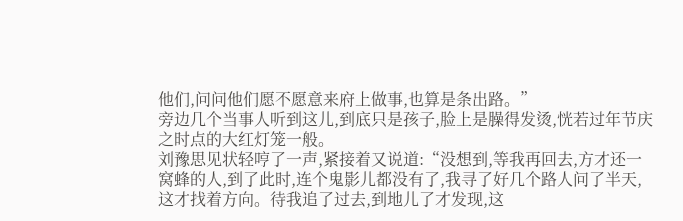他们,问问他们愿不愿意来府上做事,也算是条出路。”
旁边几个当事人听到这儿,到底只是孩子,脸上是臊得发烫,恍若过年节庆之时点的大红灯笼一般。
刘豫思见状轻哼了一声,紧接着又说道:“没想到,等我再回去,方才还一窝蜂的人,到了此时,连个鬼影儿都没有了,我寻了好几个路人问了半天,这才找着方向。待我追了过去,到地儿了才发现,这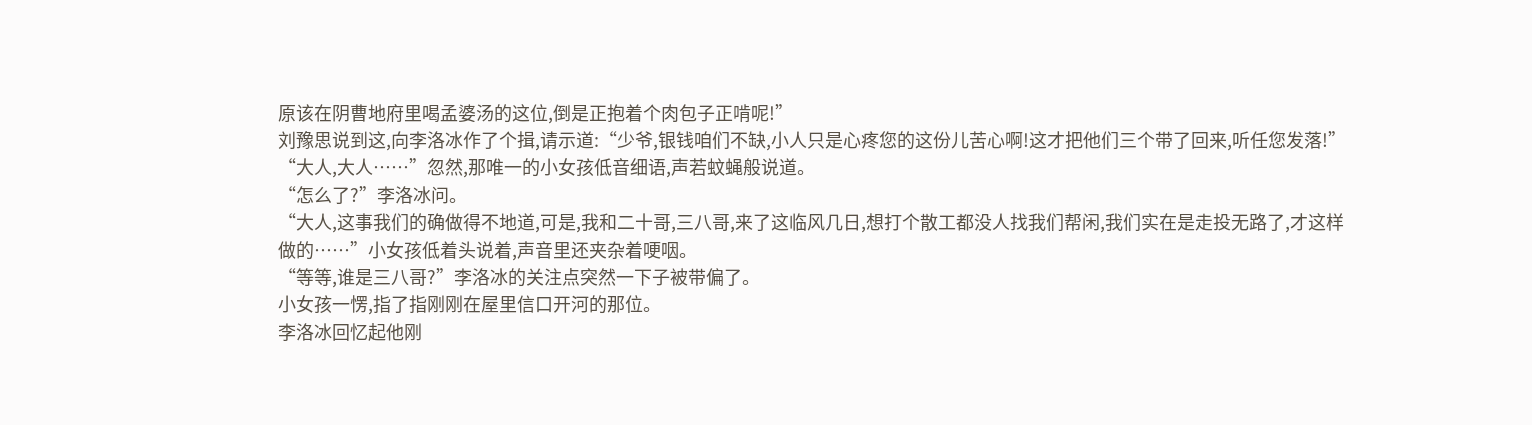原该在阴曹地府里喝孟婆汤的这位,倒是正抱着个肉包子正啃呢!”
刘豫思说到这,向李洛冰作了个揖,请示道:“少爷,银钱咱们不缺,小人只是心疼您的这份儿苦心啊!这才把他们三个带了回来,听任您发落!”
“大人,大人……”忽然,那唯一的小女孩低音细语,声若蚊蝇般说道。
“怎么了?”李洛冰问。
“大人,这事我们的确做得不地道,可是,我和二十哥,三八哥,来了这临风几日,想打个散工都没人找我们帮闲,我们实在是走投无路了,才这样做的……”小女孩低着头说着,声音里还夹杂着哽咽。
“等等,谁是三八哥?”李洛冰的关注点突然一下子被带偏了。
小女孩一愣,指了指刚刚在屋里信口开河的那位。
李洛冰回忆起他刚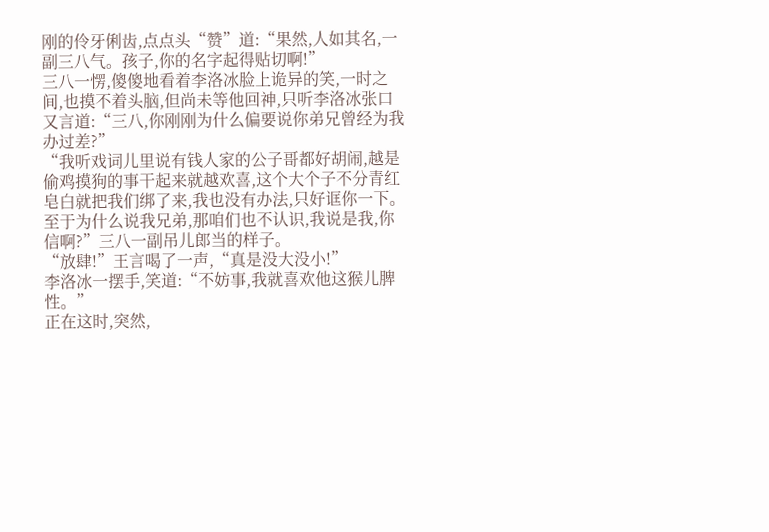刚的伶牙俐齿,点点头“赞”道:“果然,人如其名,一副三八气。孩子,你的名字起得贴切啊!”
三八一愣,傻傻地看着李洛冰脸上诡异的笑,一时之间,也摸不着头脑,但尚未等他回神,只听李洛冰张口又言道:“三八,你刚刚为什么偏要说你弟兄曾经为我办过差?”
“我听戏词儿里说有钱人家的公子哥都好胡闹,越是偷鸡摸狗的事干起来就越欢喜,这个大个子不分青红皂白就把我们绑了来,我也没有办法,只好诓你一下。至于为什么说我兄弟,那咱们也不认识,我说是我,你信啊?”三八一副吊儿郎当的样子。
“放肆!”王言喝了一声,“真是没大没小!”
李洛冰一摆手,笑道:“不妨事,我就喜欢他这猴儿脾性。”
正在这时,突然,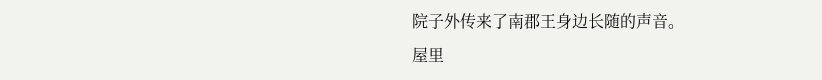院子外传来了南郡王身边长随的声音。
屋里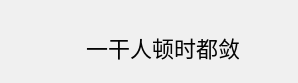一干人顿时都敛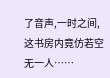了音声,一时之间,这书房内竟仿若空无一人……